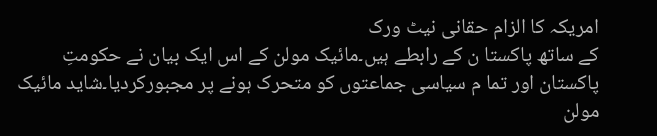امریکہ کا الزام حقانی نیٹ ورک
کے ساتھ پاکستا ن کے رابطے ہیں۔مائیک مولن کے اس ایک بیان نے حکومتِ
پاکستان اور تما م سیاسی جماعتوں کو متحرک ہونے پر مجبورکردیا۔شاید مائیک
مولن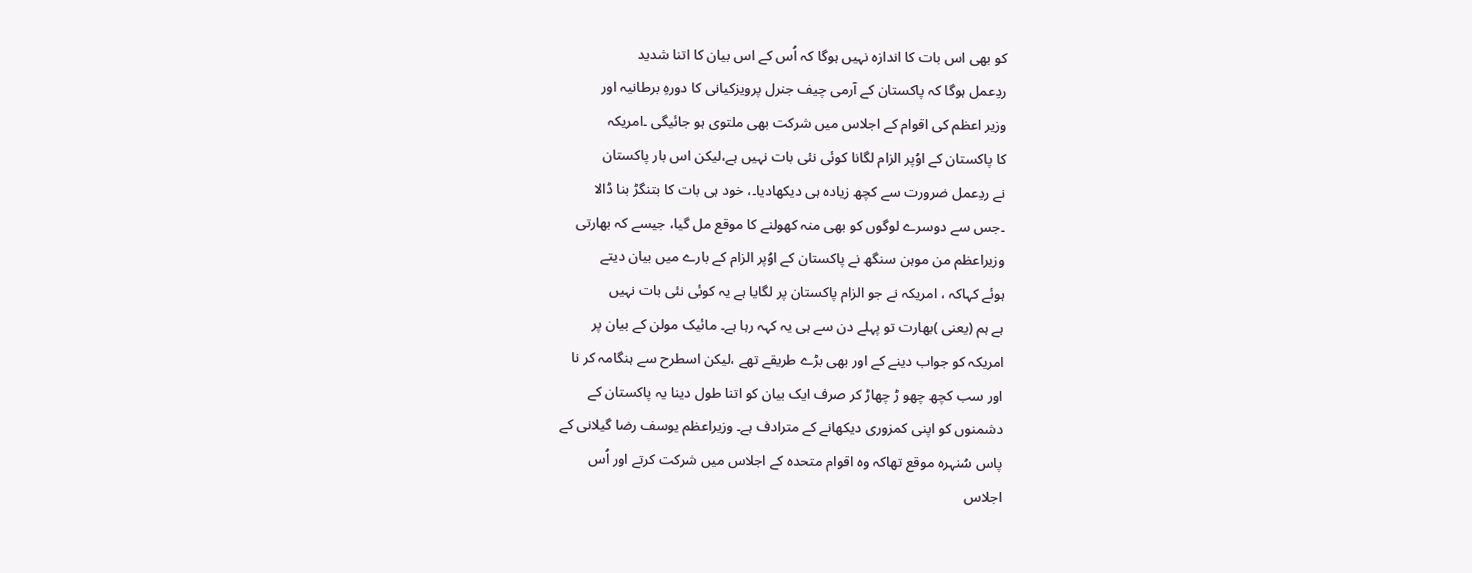کو بھی اس بات کا اندازہ نہیں ہوگا کہ اُس کے اس بیان کا اتنا شدید
ردِعمل ہوگا کہ پاکستان کے آرمی چیف جنرل پرویزکیانی کا دورہِ برطانیہ اور
وزیر اعظم کی اقوام کے اجلاس میں شرکت بھی ملتوی ہو جائیگی ۔امریکہ
کا پاکستان کے اوُپر الزام لگانا کوئی نئی بات نہیں ہے،لیکن اس بار پاکستان
نے ردِعمل ضرورت سے کچھ زیادہ ہی دیکھادیا۔، خود ہی بات کا بتنگڑ بنا ڈالا
۔جس سے دوسرے لوگوں کو بھی منہ کھولنے کا موقع مل گیا، جیسے کہ بھارتی
وزیراعظم من موہن سنگھ نے پاکستان کے اوُپر الزام کے بارے میں بیان دیتے
ہوئے کہاکہ ، امریکہ نے جو الزام پاکستان پر لگایا ہے یہ کوئی نئی بات نہیں
ہے ہم (یعنی )بھارت تو پہلے دن سے ہی یہ کہہ رہا ہے۔ مائیک مولن کے بیان پر
امریکہ کو جواب دینے کے اور بھی بڑے طریقے تھے ،لیکن اسطرح سے ہنگامہ کر نا
اور سب کچھ چھو ڑ چھاڑ کر صرف ایک بیان کو اتنا طول دینا یہ پاکستان کے
دشمنوں کو اپنی کمزوری دیکھانے کے مترادف ہے۔ وزیراعظم یوسف رضا گیلانی کے
پاس سُنہرہ موقع تھاکہ وہ اقوام متحدہ کے اجلاس میں شرکت کرتے اور اُس
اجلاس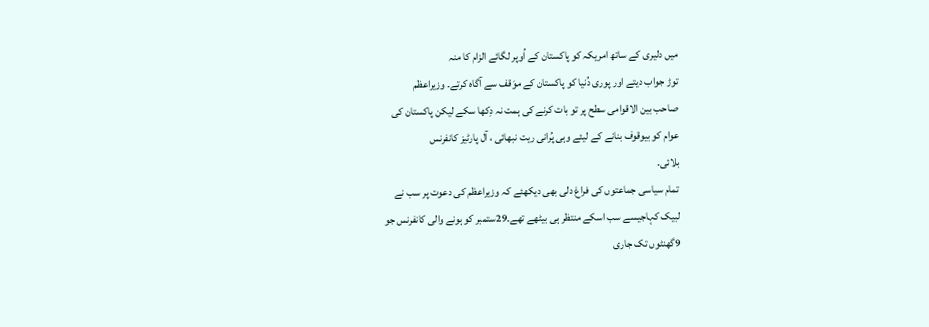میں دلیری کے ساتھ امریکہ کو پاکستان کے اُوپر لگائے الزام کا منہ
توڑ جواب دیتے اور پوری دُنیا کو پاکستان کے موَقف سے آگاہ کرتے۔ وزیراعظم
صاحب بین الاقوامی سطح پر تو بات کرنے کی ہمت نہ دِکھا سکے لیکن پاکستان کی
عوام کو بیوقوف بنانے کے لیئے وہی پُرانی ریت نبھائی ، آل پارٹیز کانفرنس
بلائی۔
تمام سیاسی جماعتوں کی فراغ دلی بھی دیکھئے کہ وزیراعظم کی دعوت پر سب نے
لبیک کہاجیسے سب اسکے منتظر ہی بیٹھے تھے۔29ستمبر کو ہونے والی کانفرنس جو
9گھنٹوں تک جاری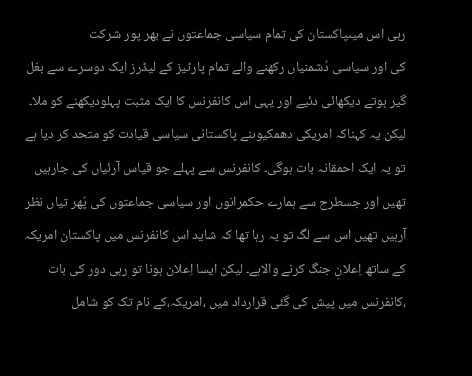رہی اس میںپاکستان کی تمام سیاسی جماعتوں نے بھر پور شرکت
کی اور سیاسی دُشمنیاں رکھنے والے تمام پارٹیز کے لیڈرز ایک دوسرے سے بغل
گیر ہوتے دیکھائی دئیے اور یہی اس کانفرنس کا ایک مثبت پہلودیکھنے کو ملا۔
لیکن یہ کہناکہ امریکی دھمکیوںنے پاکستانی سیاسی قیادت کو متحد کر دیا ہے
تو یہ ایک احمقانہ بات ہوگی۔ کانفرنس سے پہلے جو قیاس آرئیاں کی جارہیں
تھیں اور جسطرح سے ہمارے حکمرانوں اور سیاسی جماعتوں کی پُھر تیاں نظر
آرہیں تھیں اس سے لگ تو یہ رہا تھا کہ شاید اس کانفرنس میں پاکستان امریکہ
کے ساتھ اِعلانِ جنگ کرنے والاہے۔ لیکن ایسا اِعلان ہونا تو رہی دور کی بات
،کانفرنس میں پیش کی گئی قرارداد میں ،امریکہ،کے نام تک کو شامل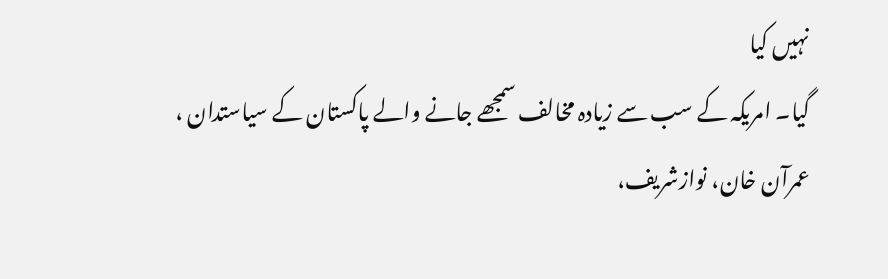نہیں کیا
گیا۔ امریکہ کے سب سے زیادہ مخالف سمجھے جانے والے پاکستان کے سیاستدان ،
عمرآن خان، نوازشریف،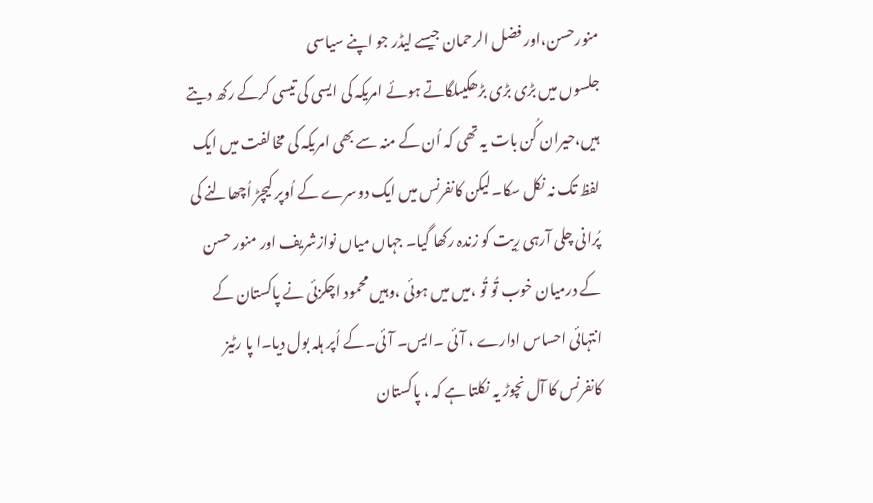منورحسن،اور فضل الرحمان جیسے لیڈر جو اپنے سیاسی
جلسوں میں بڑی بڑی بڑھکیںلگاتے ہوئے امریکہ کی ایسی کی تیسی کرکے رکھ دیتے
ہیں،حیران کُن بات یہ تھی کہ اُن کے منہ سے بھی امریکہ کی مخالفت میں ایک
لفظ تک نہ نکل سکا۔لیکن کانفرنس میں ایک دوسرے کے اُوپر کیچڑ اُچھالنے کی
پُرانی چلی آرہی رِیت کو زندہ رکھا گیا۔ جہاں میاں نوازشریف اور منور حسن
کے درمیان خوب تُو تُو ،میں میں ہوئی ،وہیں محمود اچکزئی نے پاکستان کے
انتہائی احساس ادارے ، آئی ۔ایس۔ آئی۔کے اُپر ہلہ بول دیا۔ا پا رٹیز
کانفرنس کا آل نچوڑ یہ نکلتا ہے کہ ، پاکستان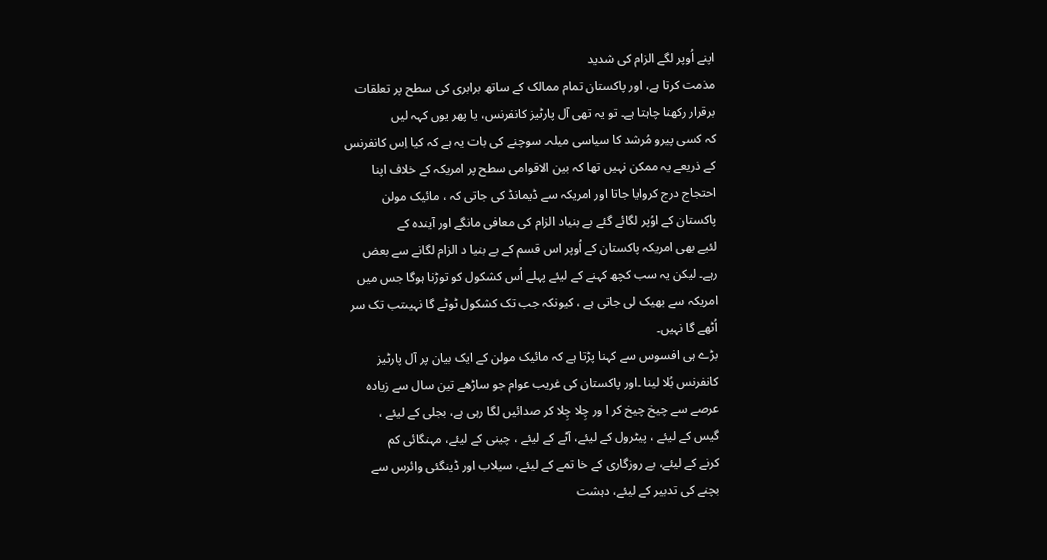اپنے اُوپر لگے الزام کی شدید
مذمت کرتا ہے، اور پاکستان تمام ممالک کے ساتھ برابری کی سطح پر تعلقات
برقرار رکھنا چاہتا ہے۔ تو یہ تھی آل پارٹیز کانفرنس، یا پھر یوں کہہ لیں
کہ کسی پیرو مُرشد کا سیاسی میلہ۔ سوچنے کی بات یہ ہے کہ کیا اِس کانفرنس
کے ذریعے یہ ممکن نہیں تھا کہ بین الاقوامی سطح پر امریکہ کے خلاف اپنا
احتجاج درج کروایا جاتا اور امریکہ سے ڈیمانڈ کی جاتی کہ ، مائیک مولن
پاکستان کے اوُپر لگائے گئے بے بنیاد الزام کی معافی مانگے اور آیندہ کے
لئیے بھی امریکہ پاکستان کے اُوپر اس قسم کے بے بنیا د الزام لگانے سے بعض
رہے۔ لیکن یہ سب کچھ کہنے کے لیئے پہلے اُس کشکول کو توڑنا ہوگا جس میں
امریکہ سے بھیک لی جاتی ہے ، کیونکہ جب تک کشکول ٹوٹے گا نہیںتب تک سر
اُٹھے گا نہیں۔
بڑے ہی افسوس سے کہنا پڑتا ہے کہ مائیک مولن کے ایک بیان پر آل پارٹیز
کانفرنس بُلا لینا ۔اور پاکستان کی غریب عوام جو ساڑھے تین سال سے زیادہ
عرصے سے چیخ چیخ کر ا ور چِلا چِلا کر صدائیں لگا رہی ہے، بجلی کے لیئے ،
گیس کے لیئے ، پیٹرول کے لیئے، آٹے کے لیئے ، چینی کے لیئے، مہنگائی کم
کرنے کے لیئے، بے روزگاری کے خا تمے کے لیئے، سیلاب اور ڈینگئی وائرس سے
بچنے کی تدبیر کے لیئے، دہشت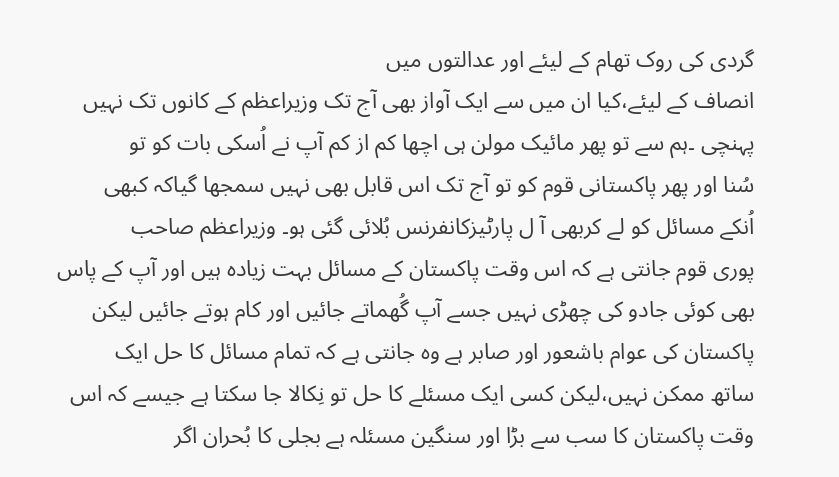گردی کی روک تھام کے لیئے اور عدالتوں میں
انصاف کے لیئے،کیا ان میں سے ایک آواز بھی آج تک وزیراعظم کے کانوں تک نہیں
پہنچی ۔ہم سے تو پھر مائیک مولن ہی اچھا کم از کم آپ نے اُسکی بات کو تو
سُنا اور پھر پاکستانی قوم کو تو آج تک اس قابل بھی نہیں سمجھا گیاکہ کبھی
اُنکے مسائل کو لے کربھی آ ل پارٹیزکانفرنس بُلائی گئی ہو۔ وزیراعظم صاحب
پوری قوم جانتی ہے کہ اس وقت پاکستان کے مسائل بہت زیادہ ہیں اور آپ کے پاس
بھی کوئی جادو کی چھڑی نہیں جسے آپ گُھماتے جائیں اور کام ہوتے جائیں لیکن
پاکستان کی عوام باشعور اور صابر ہے وہ جانتی ہے کہ تمام مسائل کا حل ایک
ساتھ ممکن نہیں،لیکن کسی ایک مسئلے کا حل تو نِکالا جا سکتا ہے جیسے کہ اس
وقت پاکستان کا سب سے بڑا اور سنگین مسئلہ ہے بجلی کا بُحران اگر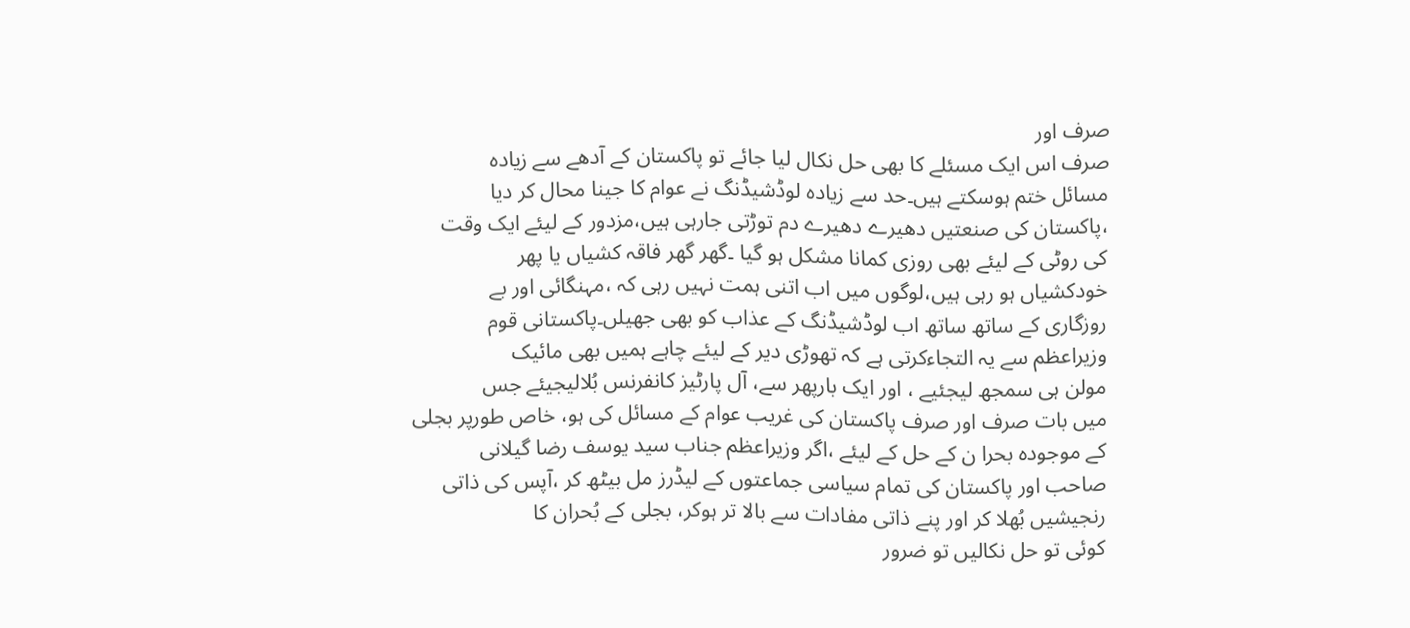صرف اور
صرف اس ایک مسئلے کا بھی حل نکال لیا جائے تو پاکستان کے آدھے سے زیادہ
مسائل ختم ہوسکتے ہیں۔حد سے زیادہ لوڈشیڈنگ نے عوام کا جینا محال کر دیا
،پاکستان کی صنعتیں دھیرے دھیرے دم توڑتی جارہی ہیں،مزدور کے لیئے ایک وقت
کی روٹی کے لیئے بھی روزی کمانا مشکل ہو گیا ۔گھر گھر فاقہ کشیاں یا پھر
خودکشیاں ہو رہی ہیں،لوگوں میں اب اتنی ہمت نہیں رہی کہ ،مہنگائی اور بے
روزگاری کے ساتھ ساتھ اب لوڈشیڈنگ کے عذاب کو بھی جھیلں۔پاکستانی قوم
وزیراعظم سے یہ التجاءکرتی ہے کہ تھوڑی دیر کے لیئے چاہے ہمیں بھی مائیک
مولن ہی سمجھ لیجئیے ، اور ایک بارپھر سے، آل پارٹیز کانفرنس بُلالیجیئے جس
میں بات صرف اور صرف پاکستان کی غریب عوام کے مسائل کی ہو، خاص طورپر بجلی
کے موجودہ بحرا ن کے حل کے لیئے ،اگر وزیراعظم جناب سید یوسف رضا گیلانی
صاحب اور پاکستان کی تمام سیاسی جماعتوں کے لیڈرز مل بیٹھ کر ،آپس کی ذاتی
رنجیشیں بُھلا کر اور پنے ذاتی مفادات سے بالا تر ہوکر، بجلی کے بُحران کا
کوئی تو حل نکالیں تو ضرور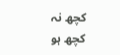کچھ نہ کچھ ہو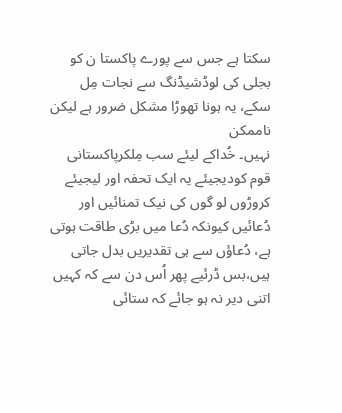سکتا ہے جس سے پورے پاکستا ن کو
بجلی کی لوڈشیڈنگ سے نجات مِل سکے، یہ ہونا تھوڑا مشکل ضرور ہے لیکن ناممکن
نہیں۔ خُداکے لیئے سب مِلکرپاکستانی قوم کودیجیئے یہ ایک تحفہ اور لیجیئے
کروڑوں لو گوں کی نیک تمنائیں اور دُعائیں کیونکہ دُعا میں بڑی طاقت ہوتی
ہے، دُعاؤں سے ہی تقدیریں بدل جاتی ہیں،بس ڈرئیے پھر اُس دن سے کہ کہیں
اتنی دیر نہ ہو جائے کہ ستائی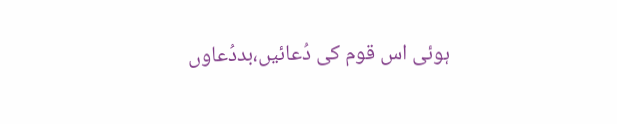ہوئی اس قوم کی دُعائیں،بددُعاوں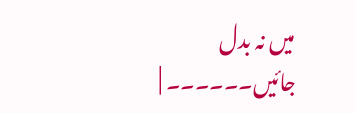میں نہ بدل
جائیں۔۔۔۔۔۔ |